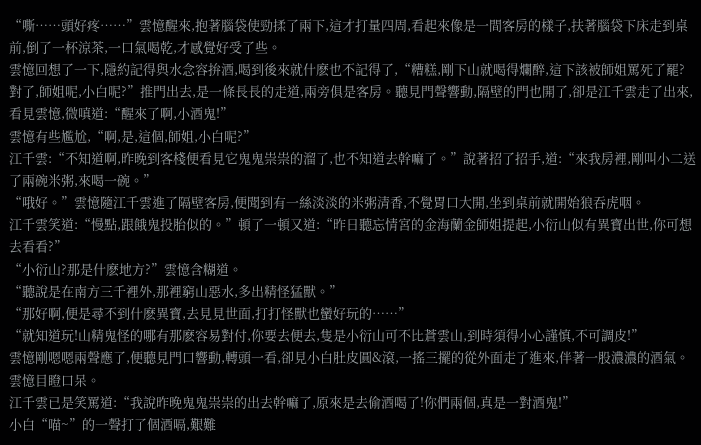“嘶……頭好疼……”雲憶醒來,抱著腦袋使勁揉了兩下,這才打量四周,看起來像是一間客房的樣子,扶著腦袋下床走到桌前,倒了一杯涼茶,一口氣喝乾,才感覺好受了些。
雲憶回想了一下,隱約記得與水念容拚酒,喝到後來就什麽也不記得了,“糟糕,剛下山就喝得爛醉,這下該被師姐罵死了罷?對了,師姐呢,小白呢?”推門出去,是一條長長的走道,兩旁俱是客房。聽見門聲響動,隔壁的門也開了,卻是江千雲走了出來,看見雲憶,微嗔道:“醒來了啊,小酒鬼!”
雲憶有些尷尬,“啊,是,這個,師姐,小白呢?”
江千雲:“不知道啊,昨晚到客棧便看見它鬼鬼祟祟的溜了,也不知道去幹嘛了。”說著招了招手,道:“來我房裡,剛叫小二送了兩碗米粥,來喝一碗。”
“哦好。”雲憶隨江千雲進了隔壁客房,便聞到有一絲淡淡的米粥清香,不覺胃口大開,坐到桌前就開始狼吞虎咽。
江千雲笑道:“慢點,跟餓鬼投胎似的。”頓了一頓又道:“昨日聽忘情宮的金海蘭金師姐提起,小衍山似有異寶出世,你可想去看看?”
“小衍山?那是什麽地方?”雲憶含糊道。
“聽說是在南方三千裡外,那裡窮山惡水,多出精怪猛獸。”
“那好啊,便是尋不到什麽異寶,去見見世面,打打怪獸也蠻好玩的……”
“就知道玩!山精鬼怪的哪有那麽容易對付,你要去便去,隻是小衍山可不比蒼雲山,到時須得小心謹慎,不可調皮!”
雲憶剛嗯嗯兩聲應了,便聽見門口響動,轉頭一看,卻見小白肚皮圓&滾,一搖三擺的從外面走了進來,伴著一股濃濃的酒氣。
雲憶目瞪口呆。
江千雲已是笑罵道:“我說昨晚鬼鬼祟祟的出去幹嘛了,原來是去偷酒喝了!你們兩個,真是一對酒鬼!”
小白“喵~”的一聲打了個酒嗝,艱難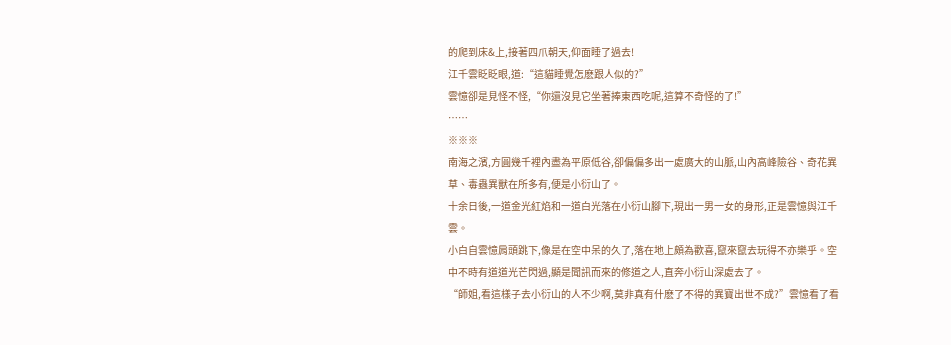的爬到床&上,接著四爪朝天,仰面睡了過去!
江千雲眨眨眼,道:“這貓睡覺怎麽跟人似的?”
雲憶卻是見怪不怪,“你還沒見它坐著捧東西吃呢,這算不奇怪的了!”
……
※※※
南海之濱,方圓幾千裡內盡為平原低谷,卻偏偏多出一處廣大的山脈,山內高峰險谷、奇花異草、毒蟲異獸在所多有,便是小衍山了。
十余日後,一道金光紅焰和一道白光落在小衍山腳下,現出一男一女的身形,正是雲憶與江千雲。
小白自雲憶肩頭跳下,像是在空中呆的久了,落在地上頗為歡喜,竄來竄去玩得不亦樂乎。空中不時有道道光芒閃過,顯是聞訊而來的修道之人,直奔小衍山深處去了。
“師姐,看這樣子去小衍山的人不少啊,莫非真有什麽了不得的異寶出世不成?”雲憶看了看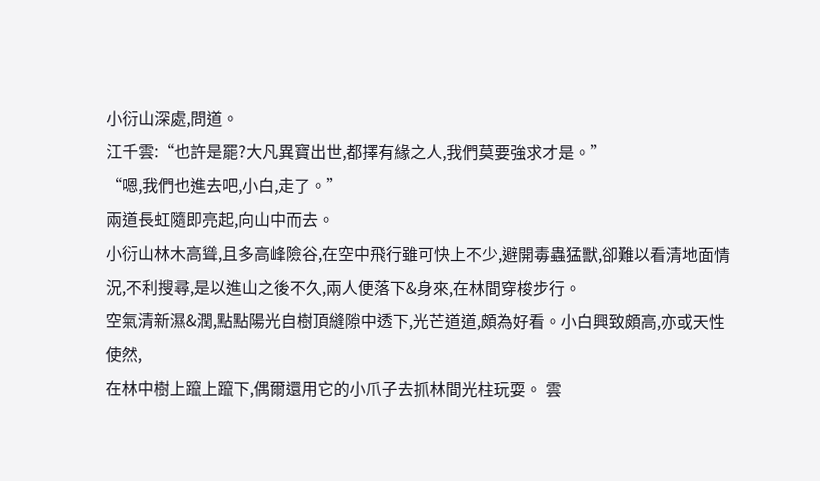小衍山深處,問道。
江千雲:“也許是罷?大凡異寶出世,都擇有緣之人,我們莫要強求才是。”
“嗯,我們也進去吧,小白,走了。”
兩道長虹隨即亮起,向山中而去。
小衍山林木高聳,且多高峰險谷,在空中飛行雖可快上不少,避開毒蟲猛獸,卻難以看清地面情況,不利搜尋,是以進山之後不久,兩人便落下&身來,在林間穿梭步行。
空氣清新濕&潤,點點陽光自樹頂縫隙中透下,光芒道道,頗為好看。小白興致頗高,亦或天性使然,
在林中樹上躥上躥下,偶爾還用它的小爪子去抓林間光柱玩耍。 雲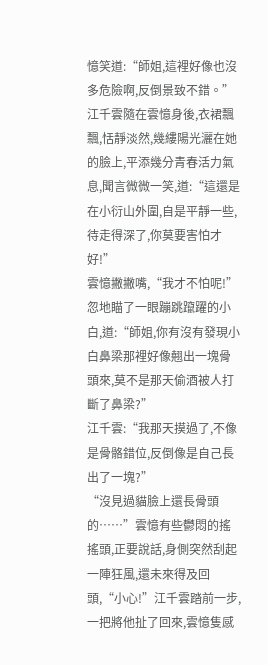憶笑道:“師姐,這裡好像也沒多危險啊,反倒景致不錯。”
江千雲隨在雲憶身後,衣裙飄飄,恬靜淡然,幾縷陽光灑在她的臉上,平添幾分青春活力氣息,聞言微微一笑,道:“這還是在小衍山外圍,自是平靜一些,待走得深了,你莫要害怕才好!”
雲憶撇撇嘴,“我才不怕呢!”忽地瞄了一眼蹦跳躥躍的小白,道:“師姐,你有沒有發現小白鼻梁那裡好像翹出一塊骨頭來,莫不是那天偷酒被人打斷了鼻梁?”
江千雲:“我那天摸過了,不像是骨骼錯位,反倒像是自己長出了一塊?”
“沒見過貓臉上還長骨頭的……”雲憶有些鬱悶的搖搖頭,正要說話,身側突然刮起一陣狂風,還未來得及回頭,“小心!”江千雲踏前一步,一把將他扯了回來,雲憶隻感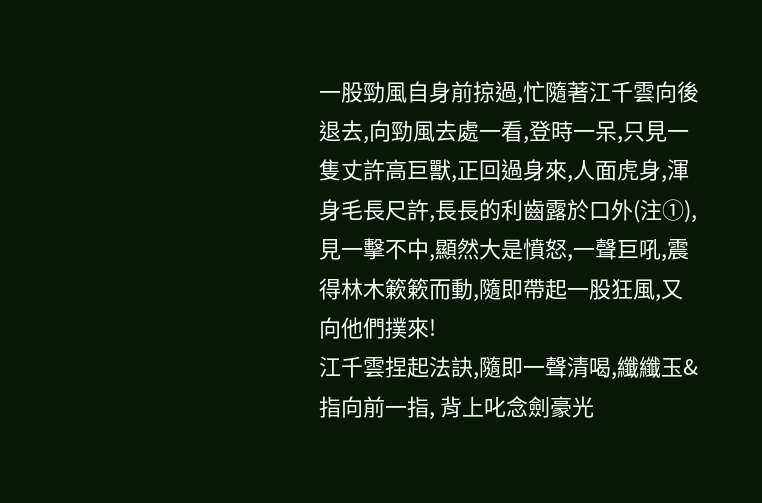一股勁風自身前掠過,忙隨著江千雲向後退去,向勁風去處一看,登時一呆,只見一隻丈許高巨獸,正回過身來,人面虎身,渾身毛長尺許,長長的利齒露於口外(注①),見一擊不中,顯然大是憤怒,一聲巨吼,震得林木簌簌而動,隨即帶起一股狂風,又向他們撲來!
江千雲捏起法訣,隨即一聲清喝,纖纖玉&指向前一指, 背上叱念劍豪光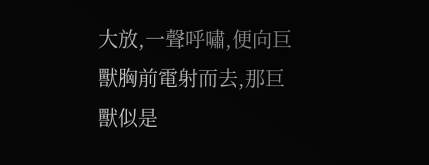大放,一聲呼嘯,便向巨獸胸前電射而去,那巨獸似是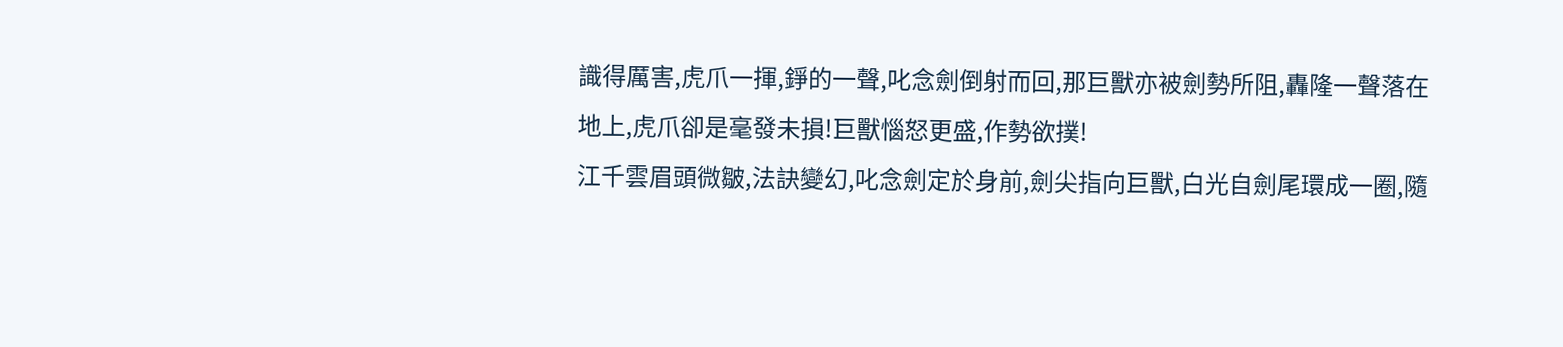識得厲害,虎爪一揮,錚的一聲,叱念劍倒射而回,那巨獸亦被劍勢所阻,轟隆一聲落在地上,虎爪卻是毫發未損!巨獸惱怒更盛,作勢欲撲!
江千雲眉頭微皺,法訣變幻,叱念劍定於身前,劍尖指向巨獸,白光自劍尾環成一圈,隨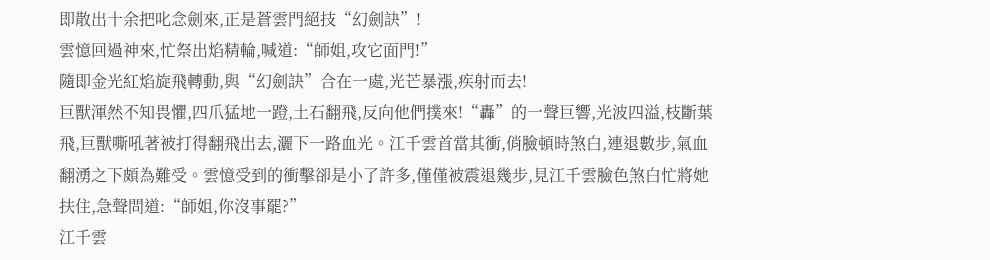即散出十余把叱念劍來,正是蒼雲門絕技“幻劍訣”!
雲憶回過神來,忙祭出焰精輪,喊道:“師姐,攻它面門!”
隨即金光紅焰旋飛轉動,與“幻劍訣”合在一處,光芒暴漲,疾射而去!
巨獸渾然不知畏懼,四爪猛地一蹬,土石翻飛,反向他們撲來!“轟”的一聲巨響,光波四溢,枝斷葉飛,巨獸嘶吼著被打得翻飛出去,灑下一路血光。江千雲首當其衝,俏臉頓時煞白,連退數步,氣血翻湧之下頗為難受。雲憶受到的衝擊卻是小了許多,僅僅被震退幾步,見江千雲臉色煞白忙將她扶住,急聲問道:“師姐,你沒事罷?”
江千雲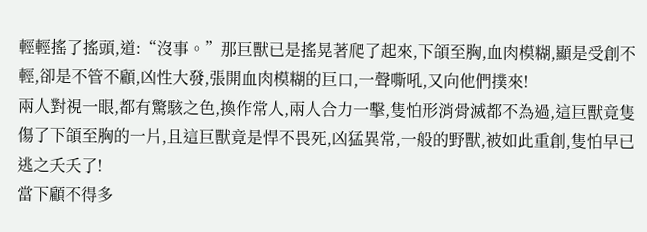輕輕搖了搖頭,道:“沒事。”那巨獸已是搖晃著爬了起來,下頜至胸,血肉模糊,顯是受創不輕,卻是不管不顧,凶性大發,張開血肉模糊的巨口,一聲嘶吼,又向他們撲來!
兩人對視一眼,都有驚駭之色,換作常人,兩人合力一擊,隻怕形消骨滅都不為過,這巨獸竟隻傷了下頜至胸的一片,且這巨獸竟是悍不畏死,凶猛異常,一般的野獸,被如此重創,隻怕早已逃之夭夭了!
當下顧不得多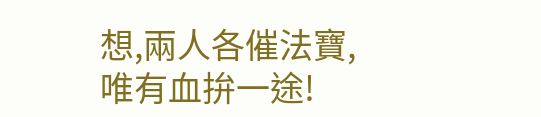想,兩人各催法寶,唯有血拚一途!